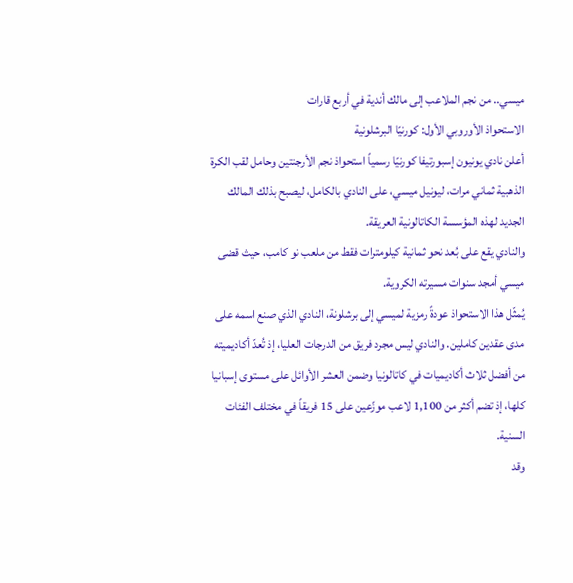ميسي.. من نجم الملاعب إلى مالك أندية في أربع قارات
الاستحواذ الأوروبي الأول: كورنيّا البرشلونية
أعلن نادي يونيون إسبورتيفا كورنيّا رسمياً استحواذ نجم الأرجنتين وحامل لقب الكرة الذهبية ثماني مرات، ليونيل ميسي، على النادي بالكامل، ليصبح بذلك المالك الجديد لهذه المؤسسة الكاتالونية العريقة.
والنادي يقع على بُعد نحو ثمانية كيلومترات فقط من ملعب نو كامب، حيث قضى ميسي أمجد سنوات مسيرته الكروية.
يُمثّل هذا الاستحواذ عودةً رمزية لميسي إلى برشلونة، النادي الذي صنع اسمه على مدى عقدين كاملين. والنادي ليس مجرد فريق من الدرجات العليا، إذ تُعدّ أكاديميته من أفضل ثلاث أكاديميات في كاتالونيا وضمن العشر الأوائل على مستوى إسبانيا كلها، إذ تضم أكثر من 1,100 لاعب موزّعين على 15 فريقاً في مختلف الفئات السنية.
وقد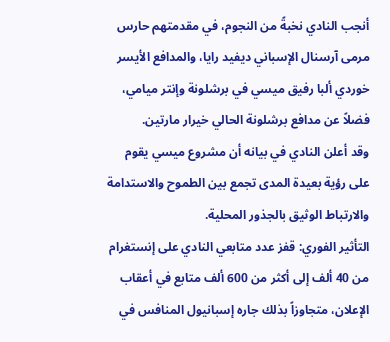أنجب النادي نخبةً من النجوم، في مقدمتهم حارس مرمى آرسنال الإسباني ديفيد رايا، والمدافع الأيسر خوردي ألبا رفيق ميسي في برشلونة وإنتر ميامي، فضلاً عن مدافع برشلونة الحالي خيرار مارتين.
وقد أعلن النادي في بيانه أن مشروع ميسي يقوم على رؤية بعيدة المدى تجمع بين الطموح والاستدامة والارتباط الوثيق بالجذور المحلية.
التأثير الفوري: قفز عدد متابعي النادي على إنستغرام من 40 ألف إلى أكثر من 600 ألف متابع في أعقاب الإعلان، متجاوزاً بذلك جاره إسبانيول المنافس في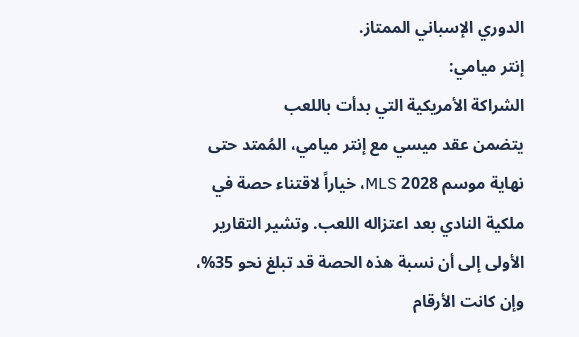الدوري الإسباني الممتاز.
إنتر ميامي:
الشراكة الأمريكية التي بدأت باللعب
يتضمن عقد ميسي مع إنتر ميامي، المُمتد حتى نهاية موسم MLS 2028، خياراً لاقتناء حصة في ملكية النادي بعد اعتزاله اللعب. وتشير التقارير الأولى إلى أن نسبة هذه الحصة قد تبلغ نحو 35%، وإن كانت الأرقام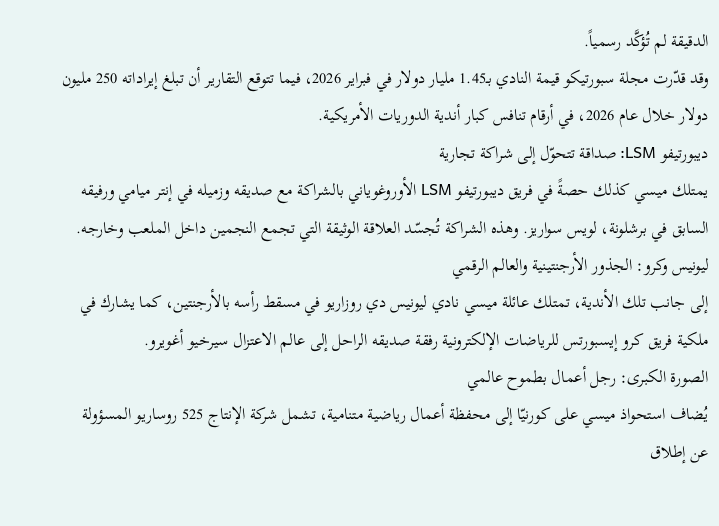الدقيقة لم تُؤكَّد رسمياً.
وقد قدّرت مجلة سبورتيكو قيمة النادي بـ1.45 مليار دولار في فبراير 2026، فيما تتوقع التقارير أن تبلغ إيراداته 250 مليون دولار خلال عام 2026، في أرقام تنافس كبار أندية الدوريات الأمريكية.
ديبورتيفو LSM: صداقة تتحوّل إلى شراكة تجارية
يمتلك ميسي كذلك حصةً في فريق ديبورتيفو LSM الأوروغوياني بالشراكة مع صديقه وزميله في إنتر ميامي ورفيقه السابق في برشلونة، لويس سواريز. وهذه الشراكة تُجسّد العلاقة الوثيقة التي تجمع النجمين داخل الملعب وخارجه.
ليونيس وكرو: الجذور الأرجنتينية والعالم الرقمي
إلى جانب تلك الأندية، تمتلك عائلة ميسي نادي ليونيس دي روزاريو في مسقط رأسه بالأرجنتين، كما يشارك في ملكية فريق كرو إيسبورتس للرياضات الإلكترونية رفقة صديقه الراحل إلى عالم الاعتزال سيرخيو أغويرو.
الصورة الكبرى: رجل أعمال بطموح عالمي
يُضاف استحواذ ميسي على كورنيّا إلى محفظة أعمال رياضية متنامية، تشمل شركة الإنتاج 525 روساريو المسؤولة عن إطلاق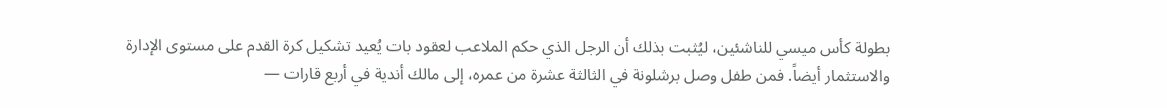بطولة كأس ميسي للناشئين، ليُثبت بذلك أن الرجل الذي حكم الملاعب لعقود بات يُعيد تشكيل كرة القدم على مستوى الإدارة والاستثمار أيضاً. فمن طفل وصل برشلونة في الثالثة عشرة من عمره، إلى مالك أندية في أربع قارات —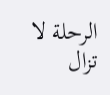الرحلة لا تزال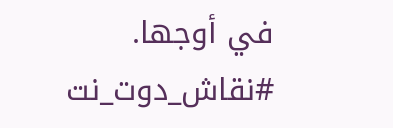في أوجها.
#نقاش_دوت_نت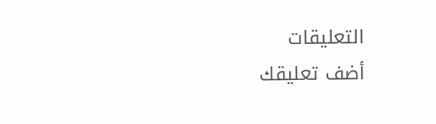التعليقات
أضف تعليقك